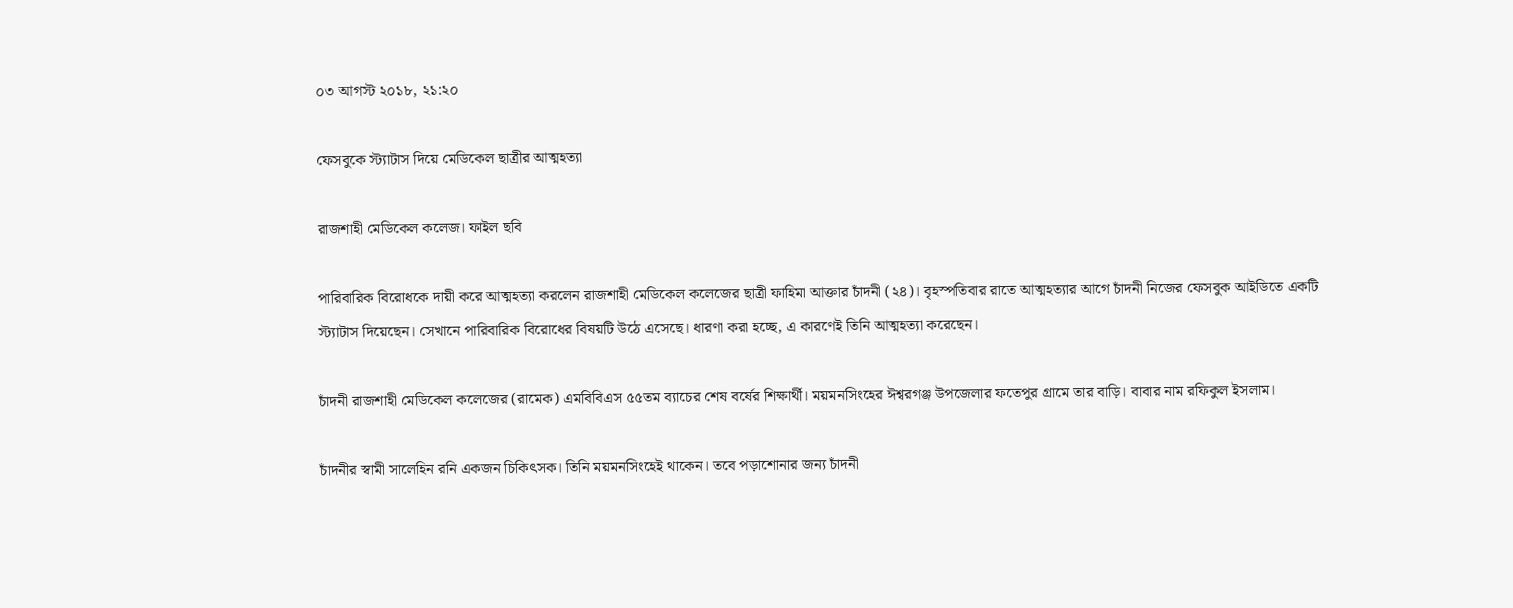০৩ আগস্ট ২০১৮, ২১:২০

ফেসবুকে স্ট্যাটাস দিয়ে মেডিকেল ছাত্রীর আত্মহত্যা

রাজশাহী মেডিকেল কলেজ। ফাইল ছবি

পারিবারিক বিরোধকে দায়ী করে আত্মহত্যা করলেন রাজশাহী মেডিকেল কলেজের ছাত্রী ফাহিমা আক্তার চাঁদনী (২৪)। বৃহস্পতিবার রাতে আত্মহত্যার আগে চাঁদনী নিজের ফেসবুক আইডিতে একটি স্ট্যাটাস দিয়েছেন। সেখানে পারিবারিক বিরোধের বিষয়টি উঠে এসেছে। ধারণা করা হচ্ছে, এ কারণেই তিনি আত্মহত্যা করেছেন।

চাঁদনী রাজশাহী মেডিকেল কলেজের (রামেক) এমবিবিএস ৫৫তম ব্যাচের শেষ বর্ষের শিক্ষার্থী। ময়মনসিংহের ঈশ্বরগঞ্জ উপজেলার ফতেপুর গ্রামে তার বাড়ি। বাবার নাম রফিকুল ইসলাম।

চাঁদনীর স্বামী সালেহিন রনি একজন চিকিৎসক। তিনি ময়মনসিংহেই থাকেন। তবে পড়াশোনার জন্য চাঁদনী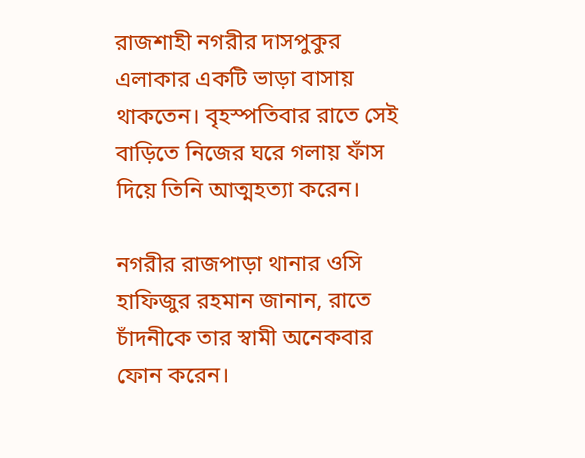রাজশাহী নগরীর দাসপুকুর এলাকার একটি ভাড়া বাসায় থাকতেন। বৃহস্পতিবার রাতে সেই বাড়িতে নিজের ঘরে গলায় ফাঁস দিয়ে তিনি আত্মহত্যা করেন।

নগরীর রাজপাড়া থানার ওসি হাফিজুর রহমান জানান, রাতে চাঁদনীকে তার স্বামী অনেকবার ফোন করেন।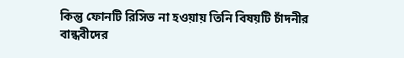কিন্তু ফোনটি রিসিভ না হওয়ায় তিনি বিষয়টি চাঁদনীর বান্ধবীদের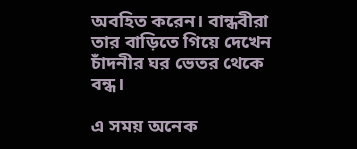অবহিত করেন। বান্ধবীরা তার বাড়িতে গিয়ে দেখেন চাঁদনীর ঘর ভেতর থেকে বন্ধ।

এ সময় অনেক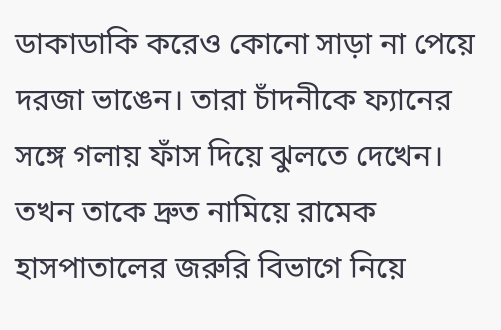ডাকাডাকি করেও কোনো সাড়া না পেয়ে দরজা ভাঙেন। তারা চাঁদনীকে ফ্যানের সঙ্গে গলায় ফাঁস দিয়ে ঝুলতে দেখেন। তখন তাকে দ্রুত নামিয়ে রামেক হাসপাতালের জরুরি বিভাগে নিয়ে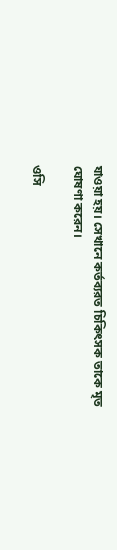যাওয়া হয়। সেখানে কর্তব্যরত চিকিৎসক তাকে মৃত ঘোষণা করেন।

ওসি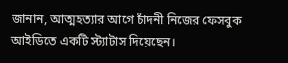জানান, আত্মহত্যার আগে চাঁদনী নিজের ফেসবুক আইডিতে একটি স্ট্যাটাস দিয়েছেন।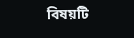বিষয়টি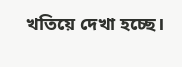খতিয়ে দেখা হচ্ছে।